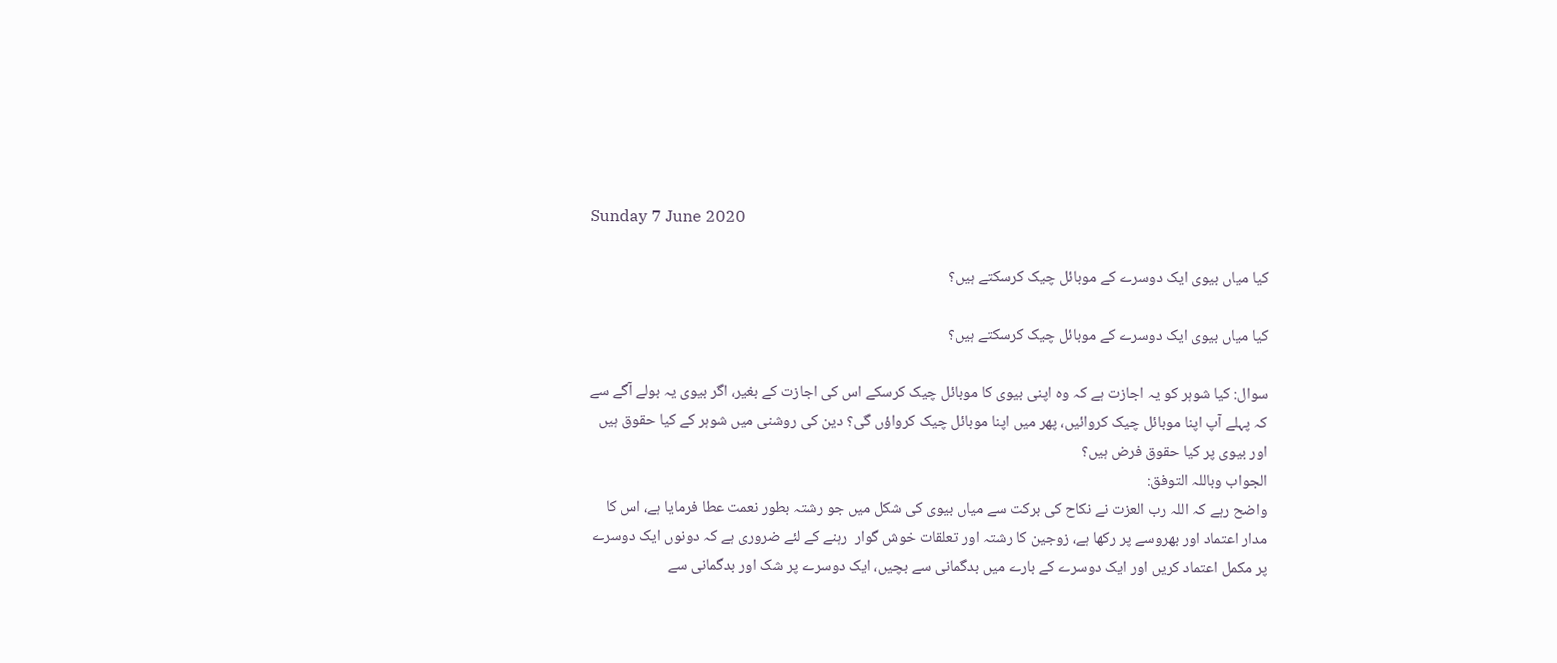Sunday 7 June 2020

کیا میاں بیوی ایک دوسرے کے موبائل چیک کرسکتے ہیں؟

کیا میاں بیوی ایک دوسرے کے موبائل چیک کرسکتے ہیں؟

سوال: کیا شوہر کو یہ اجازت ہے کہ وہ اپنی بیوی کا موبائل چیک کرسکے اس کی اجازت کے بغیر، اگر بیوی یہ بولے آگے سے کہ پہلے آپ اپنا موبائل چیک کروائیں، پھر میں اپنا موبائل چیک کرواؤں گی؟ دین کی روشنی میں شوہر کے کیا حقوق ہیں اور بیوی پر کیا حقوق فرض ہیں؟
الجواب وباللہ التوفق:
واضح رہے کہ اللہ رب العزت نے نکاح کی برکت سے میاں بیوی کی شکل میں جو رشتہ بطور نعمت عطا فرمایا ہے، اس کا مدار اعتماد اور بھروسے پر رکھا ہے، زوجین کا رشتہ اور تعلقات خوش گوار  رہنے کے لئے ضروری ہے کہ دونوں ایک دوسرے پر مکمل اعتماد کریں اور ایک دوسرے کے بارے میں بدگمانی سے بچیں، ایک دوسرے پر شک اور بدگمانی سے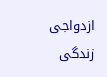ازدواجی زندگی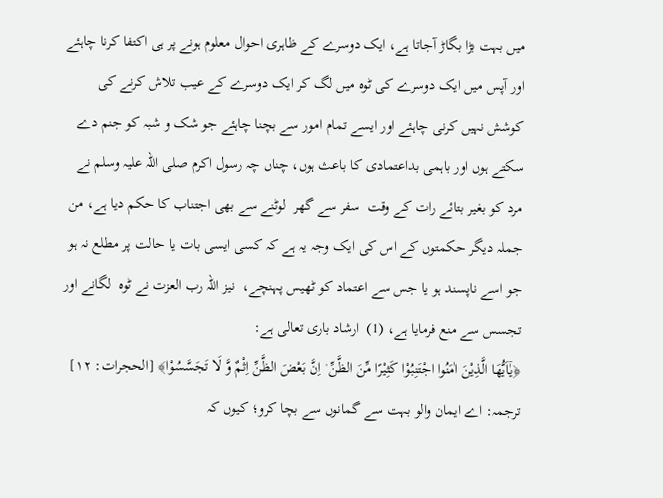میں بہت بڑا بگاڑ آجاتا ہے، ایک دوسرے کے ظاہری احوال معلوم ہونے پر ہی اکتفا کرنا چاہئے اور آپس میں ایک دوسرے کی ٹوہ میں لگ کر ایک دوسرے کے عیب تلاش کرنے کی کوشش نہیں کرنی چاہئے اور ایسے تمام امور سے بچنا چاہئے جو شک و شبہ کو جنم دے سکتے ہوں اور باہمی بداعتمادی کا باعث ہوں، چناں چہ رسول اکرم صلی اللہ علیہ وسلم نے مرد کو بغیر بتائے رات کے وقت  سفر سے گھر  لوٹنے سے بھی اجتناب کا حکم دیا ہے، من جملہ دیگر حکمتوں کے اس کی ایک وجہ یہ ہے کہ کسی ایسی بات یا حالت پر مطلع نہ ہو جو اسے ناپسند ہو یا جس سے اعتماد کو ٹھیس پہنچے،  نیز اللہ رب العزت نے ٹوہ  لگانے اور تجسس سے منع فرمایا ہے، (1)  ارشاد باری تعالی ہے:
﴿یٰۤاَیُّهَا الَّذِیْنَ اٰمَنُوا اجْتَنِبُوْا کَثِیْرًا مِّنَ الظَّنِّ ۫ اِنَّ بَعْضَ الظَّنِّ اِثْمٌ وَّ لَا تَجَسَّسُوْا﴾ [الحجرات: ١٢]
ترجمہ: اے ایمان والو بہت سے گمانوں سے بچا کرو؛ کیوں کہ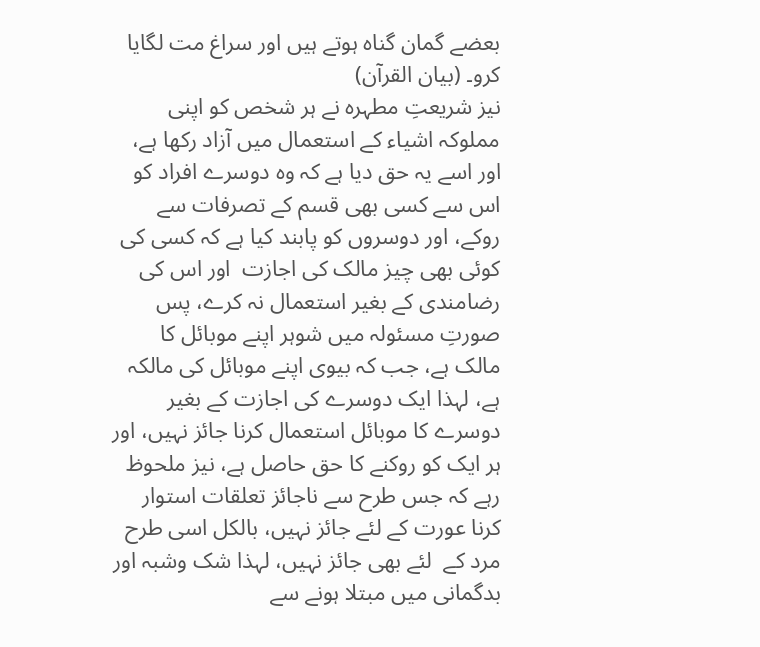بعضے گمان گناہ ہوتے ہیں اور سراغ مت لگایا کرو۔ (بیان القرآن)
نیز شریعتِ مطہرہ نے ہر شخص کو اپنی مملوکہ اشیاء کے استعمال میں آزاد رکھا ہے، اور اسے یہ حق دیا ہے کہ وہ دوسرے افراد کو اس سے کسی بھی قسم کے تصرفات سے روکے، اور دوسروں کو پابند کیا ہے کہ کسی کی کوئی بھی چیز مالک کی اجازت  اور اس کی رضامندی کے بغیر استعمال نہ کرے، پس صورتِ مسئولہ میں شوہر اپنے موبائل کا مالک ہے، جب کہ بیوی اپنے موبائل کی مالکہ ہے، لہذا ایک دوسرے کی اجازت کے بغیر  دوسرے کا موبائل استعمال کرنا جائز نہیں، اور ہر ایک کو روکنے کا حق حاصل ہے، نیز ملحوظ رہے کہ جس طرح سے ناجائز تعلقات استوار کرنا عورت کے لئے جائز نہیں، بالکل اسی طرح مرد کے  لئے بھی جائز نہیں، لہذا شک وشبہ اور بدگمانی میں مبتلا ہونے سے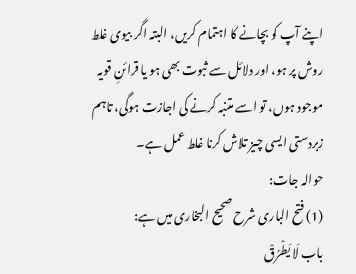اپنے آپ کو بچانے کا اہتمام کریں، البتہ اگر بیوی غلط روش پر ہو، اور دلائل سے ثبوت بھی ہو یا قرائنِ قویہ موجود ہوں، تو اسے متنبہ کرنے کی اجازت ہوگی، تاہم زبردستی ایسی چیز تلاش کرنا غلط عمل ہے۔
حوالہ جات:
(1) فتح الباری شرح صحیح البخاری میں ہے:
باب لَا يَطْرُقْ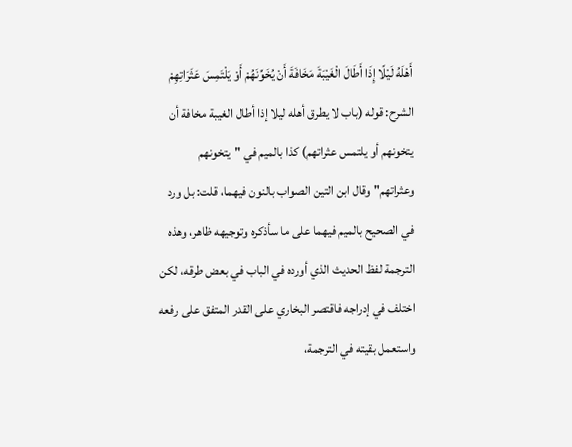أَهْلَهُ لَيْلًا إِذَا أَطَالَ الْغَيْبَةَ مَخَافَةَ أَنْ يُخَوِّنَهُمْ أَوْ يَلْتَمِسَ عَثَرَاتِهِمْ
الشرح: قوله (باب لا يطرق أهله ليلا إذا أطال الغيبة مخافة أن يتخونهم أو يلتمس عثراتهم) كذا بالميم في "يتخونهم وعثراتهم" وقال ابن التين الصواب بالنون فيهما، قلت: بل ورد في الصحيح بالميم فيهما على ما سأذكره وتوجيهه ظاهر، وهذه الترجمة لفظ الحديث الذي أورده في الباب في بعض طرقه، لكن اختلف في إدراجه فاقتصر البخاري على القدر المتفق على رفعه واستعمل بقيته في الترجمة،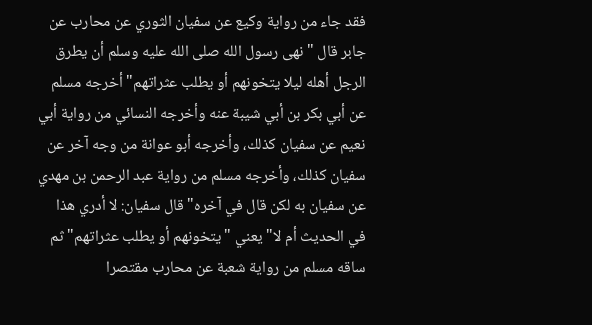فقد جاء من رواية وكيع عن سفيان الثوري عن محارب عن جابر قال "نهى رسول الله صلى الله عليه وسلم أن يطرق الرجل أهله ليلا يتخونهم أو يطلب عثراتهم" أخرجه مسلم عن أبي بكر بن أبي شيبة عنه وأخرجه النسائي من رواية أبي نعيم عن سفيان كذلك، وأخرجه أبو عوانة من وجه آخر عن سفيان كذلك، وأخرجه مسلم من رواية عبد الرحمن بن مهدي عن سفيان به لكن قال في آخره" قال سفيان: لا أدري هذا في الحديث أم لا" يعني "یتخونهم أو يطلب عثراتهم" ثم ساقه مسلم من رواية شعبة عن محارب مقتصرا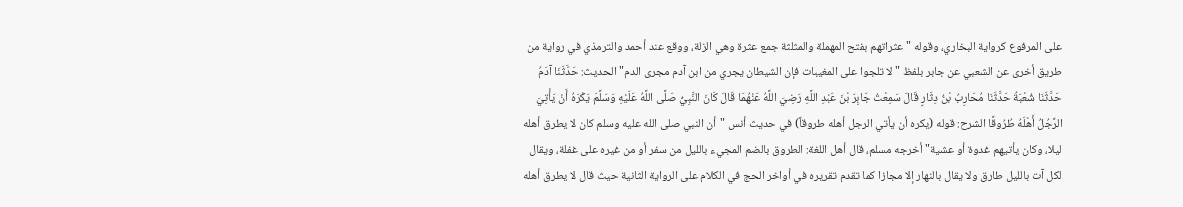على المرفوع كرواية البخاري، وقوله "عثراتهم بفتح المهملة والمثلثة جمع عثرة وهي الزلة، ووقع عند أحمد والترمذي في رواية من طريق أخرى عن الشعبي عن جابر بلفظ "لا تلجوا على المغيبات فإن الشيطان يجري من ابن آدم مجرى الدم" الحديث: حَدَّثَنَا آدَمُ حَدَّثَنَا شُعْبَةُ حَدَّثَنَا مُحَارِبُ بْنُ دِثَارٍ قَالَ سَمِعْتُ جَابِرَ بْنَ عَبْدِ اللَّهِ رَضِيَ اللَّهُ عَنْهُمَا قَالَ كَانَ النَّبِيُّ صَلَّى اللَّهُ عَلَيْهِ وَسَلَّمَ يَكْرَهُ أَنْ يَأْتِيَ الرَّجُلُ أَهْلَهُ طُرُوقًا الشرح: قوله (يكره أن يأتي الرجل أهله طروقاً) في حديث أنس "أن النبي صلى الله عليه وسلم كان لا يطرق أهله ليلا، وكان يأتيهم غدوة أو عشية" أخرجه مسلم، قال أهل اللغة: الطروق بالضم المجيء بالليل من سفر أو من غيره على غفلة، ويقال لكل آت بالليل طارق ولا يقال بالنهار إلا مجازا كما تقدم تقريره في أواخر الحج في الكلام على الرواية الثانية حيث قال لا يطرق أهله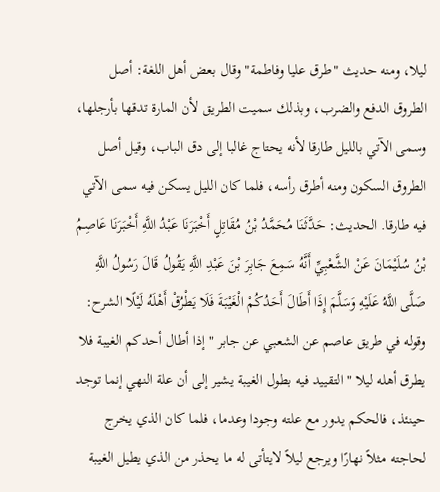ليلا، ومنه حديث "طرق عليا وفاطمة" وقال بعض أهل اللغة: أصل الطروق الدفع والضرب، وبذلك سميت الطريق لأن المارة تدقها بأرجلها، وسمى الآتي بالليل طارقا لأنه يحتاج غالبا إلى دق الباب، وقيل أصل الطروق السكون ومنه أطرق رأسه، فلما كان الليل يسكن فيه سمى الآتي فيه طارقا. الحديث: حَدَّثَنَا مُحَمَّدُ بْنُ مُقَاتِلٍ أَخْبَرَنَا عَبْدُ اللَّهِ أَخْبَرَنَا عَاصِمُ بْنُ سُلَيْمَانَ عَنْ الشَّعْبِيِّ أَنَّهُ سَمِعَ جَابِرَ بْنَ عَبْدِ اللَّهِ يَقُولُ قَالَ رَسُولُ اللَّهِ صَلَّى اللَّهُ عَلَيْهِ وَسَلَّمَ إِذَا أَطَالَ أَحَدُكُمْ الْغَيْبَةَ فَلَا يَطْرُقْ أَهْلَهُ لَيْلًا الشرح: وقوله في طريق عاصم عن الشعبي عن جابر " إذا أطال أحدكم الغيبة فلا يطرق أهله ليلا " التقييد فيه بطول الغيبة يشير إلى أن علة النهي إنما توجد حينئذ، فالحكم يدور مع علته وجودا وعدما، فلما كان الذي يخرج لحاجته مثلاً نهارًا ويرجع ليلاً لايتأتى له ما يحذر من الذي يطيل الغيبة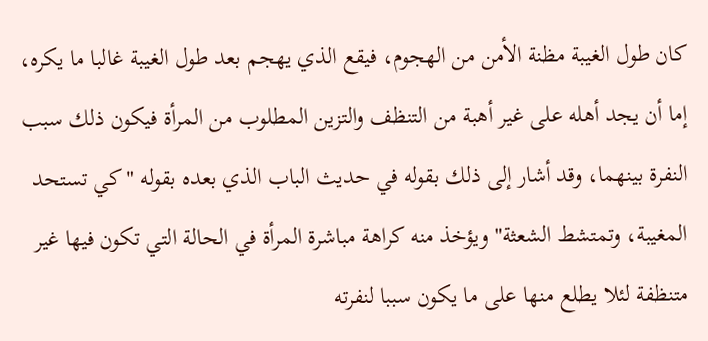كان طول الغيبة مظنة الأمن من الهجوم، فيقع الذي يهجم بعد طول الغيبة غالبا ما يكره، إما أن يجد أهله على غير أهبة من التنظف والتزين المطلوب من المرأة فيكون ذلك سبب النفرة بينهما، وقد أشار إلى ذلك بقوله في حديث الباب الذي بعده بقوله "كي تستحد المغيبة، وتمتشط الشعثة" ويؤخذ منه كراهة مباشرة المرأة في الحالة التي تكون فيها غير متنظفة لئلا يطلع منها على ما يكون سببا لنفرته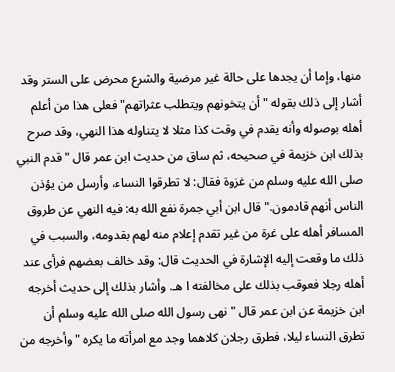منها، وإما أن يجدها على حالة غير مرضية والشرع محرض على الستر وقد أشار إلى ذلك بقوله "أن يتخونهم ويتطلب عثراتهم" فعلى هذا من أعلم أهله بوصوله وأنه يقدم في وقت كذا مثلا لا يتناوله هذا النهي، وقد صرح بذلك ابن خزيمة في صحيحه، ثم ساق من حديث ابن عمر قال "قدم النبي صلى الله عليه وسلم من غزوة فقال: لا تطرقوا النساء، وأرسل من يؤذن الناس أنهم قادمون." قال ابن أبي جمرة نفع الله به: فيه النهي عن طروق المسافر أهله على غرة من غير تقدم إعلام منه لهم بقدومه، والسبب في ذلك ما وقعت إليه الإشارة في الحديث قال: وقد خالف بعضهم فرأى عند أهله رجلا فعوقب بذلك على مخالفته ا هـ. وأشار بذلك إلى حديث أخرجه ابن خزيمة عن ابن عمر قال "نهى رسول الله صلى الله عليه وسلم أن تطرق النساء ليلا، فطرق رجلان كلاهما وجد مع امرأته ما يكره " وأخرجه من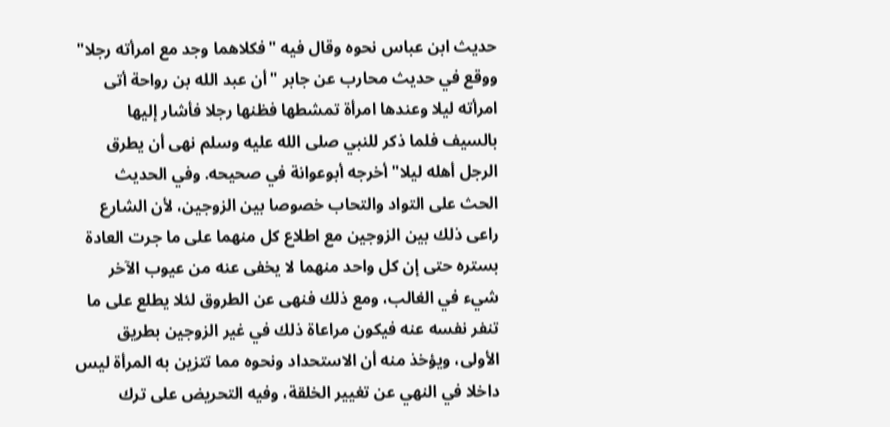حديث ابن عباس نحوه وقال فيه "فكلاهما وجد مع امرأته رجلا" ووقع في حديث محارب عن جابر "أن عبد الله بن رواحة أتى امرأته ليلا وعندها امرأة تمشطها فظنها رجلا فأشار إليها بالسيف فلما ذكر للنبي صلى الله عليه وسلم نهى أن يطرق الرجل أهله ليلا" أخرجه أبوعوانة في صحيحه. وفي الحديث الحث على التواد والتحاب خصوصا بين الزوجين، لأن الشارع راعى ذلك بين الزوجين مع اطلاع كل منهما على ما جرت العادة بستره حتى إن كل واحد منهما لا يخفى عنه من عيوب الآخر شيء في الغالب، ومع ذلك فنهى عن الطروق لئلا يطلع على ما تنفر نفسه عنه فيكون مراعاة ذلك في غير الزوجين بطريق الأولى، ويؤخذ منه أن الاستحداد ونحوه مما تتزين به المرأة ليس داخلا في النهي عن تغيير الخلقة، وفيه التحريض على ترك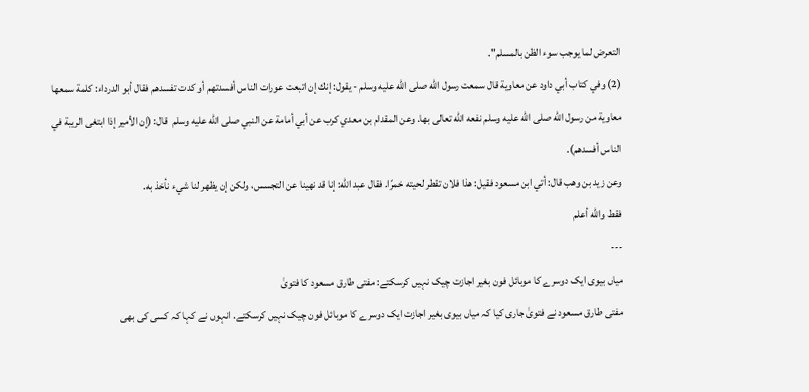التعرض لما يوجب سوء الظن بالمسلم".
(2) وفي كتاب أبي داود عن معاوية قال سمعت رسول الله صلى الله عليه وسلم - يقول: إنك إن اتبعت عورات الناس أفسدتهم أو كدت تفسدهم فقال أبو الدرداء: كلمة سمعها معاوية من رسول الله صلى الله عليه وسلم نفعه الله تعالى بها. وعن المقدام بن معدي كرب عن أبي أمامة عن النبي صلى الله عليه وسلم  قال: (إن الأمير إذا ابتغى الريبة في الناس أفسدهم).
وعن زيد بن وهب قال: أتي ابن مسعود فقيل: هذا فلان تقطر لحيته خمرًا. فقال عبد الله: إنا قد نهينا عن التجسس، ولكن إن يظهر لنا شيء نأخذ به.
فقط والله أعلم
---
میاں بیوی ایک دوسرے کا موبائل فون بغیر اجازت چیک نہیں کرسکتے: مفتی طارق مسعود کا فتویٰ
مفتی طارق مسعود نے فتویٰ جاری کیا کہ میاں بیوی بغیر اجازت ایک دوسرے کا موبائل فون چیک نہیں کرسکتے. انہوں نے کہا کہ کسی کی بھی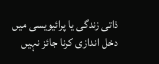ذاتی زندگی یا پرائیویسی میں دخل اندازی کرنا جائز نہیں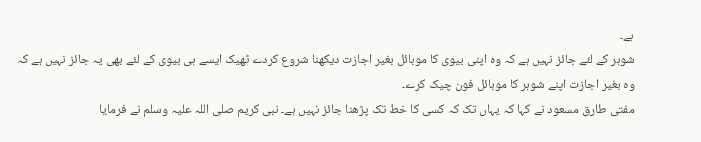ہے۔
شوہر کے لئے جائز نہیں ہے کہ وہ اپنی بیوی کا موبائل بغیر اجازت دیکھنا شروع کردے ٹھیک ایسے ہی بیوی کے لئے بھی یہ جائز نہیں ہے کہ وہ بغیر اجازت اپنے شوہر کا موبائل فون چیک کرے۔
مفتی طارق مسعود نے کہا کہ یہاں تک کہ کسی کا خط تک پڑھنا جائز نہیں ہے۔ نبی کریم صلی اللہ علیہ وسلم نے فرمایا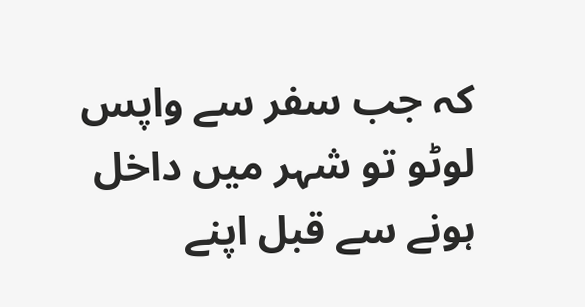کہ جب سفر سے واپس لوٹو تو شہر میں داخل ہونے سے قبل اپنے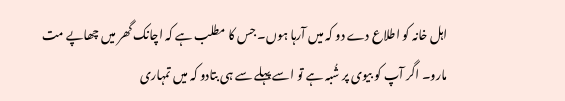اہل خانہ کو اطلاع دے دو کہ میں آرہا ہوں۔ جس کا مطلب ہے کہ اچانک گھر میں چھاپے مت مارو۔ اگر آپ کو بیوی پر شُبہ ہے تو اسے پہلے سے ہی بتادو کہ میں تمہاری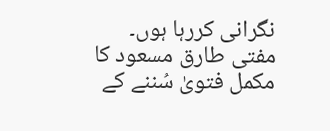نگرانی کررہا ہوں۔ مفتی طارق مسعود کا مکمل فتویٰ سُننے کے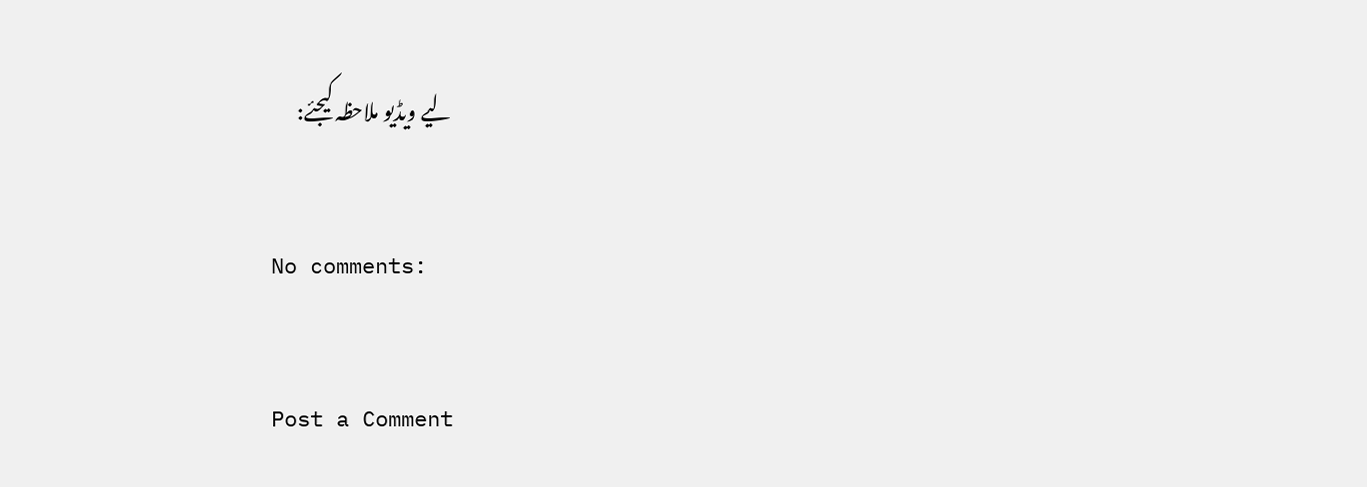لیے ویڈیو ملاحظہ کیجئے:

No comments:

Post a Comment